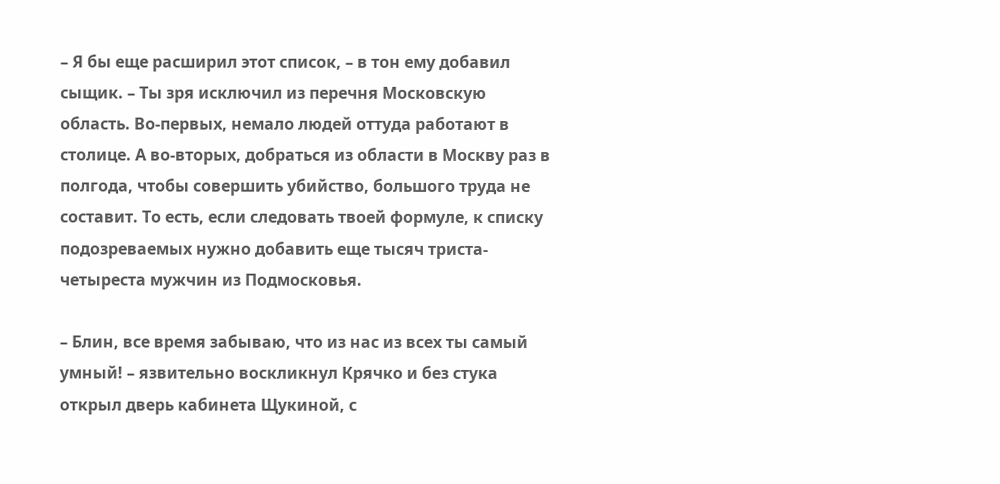– Я бы еще расширил этот список, – в тон ему добавил сыщик. – Ты зря исключил из перечня Московскую область. Во-первых, немало людей оттуда работают в столице. А во-вторых, добраться из области в Москву раз в полгода, чтобы совершить убийство, большого труда не составит. То есть, если следовать твоей формуле, к списку подозреваемых нужно добавить еще тысяч триста-четыреста мужчин из Подмосковья.

– Блин, все время забываю, что из нас из всех ты самый умный! – язвительно воскликнул Крячко и без стука открыл дверь кабинета Щукиной, с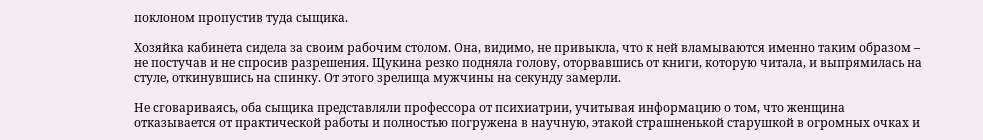поклоном пропустив туда сыщика.

Хозяйка кабинета сидела за своим рабочим столом. Она, видимо, не привыкла, что к ней вламываются именно таким образом – не постучав и не спросив разрешения. Щукина резко подняла голову, оторвавшись от книги, которую читала, и выпрямилась на стуле, откинувшись на спинку. От этого зрелища мужчины на секунду замерли.

Не сговариваясь, оба сыщика представляли профессора от психиатрии, учитывая информацию о том, что женщина отказывается от практической работы и полностью погружена в научную, этакой страшненькой старушкой в огромных очках и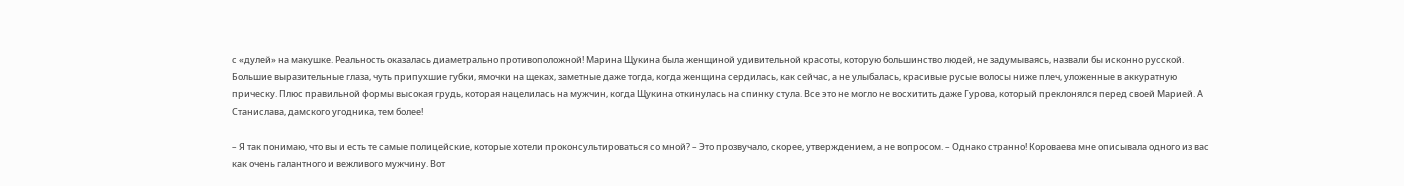с «дулей» на макушке. Реальность оказалась диаметрально противоположной! Марина Щукина была женщиной удивительной красоты, которую большинство людей, не задумываясь, назвали бы исконно русской. Большие выразительные глаза, чуть припухшие губки, ямочки на щеках, заметные даже тогда, когда женщина сердилась, как сейчас, а не улыбалась, красивые русые волосы ниже плеч, уложенные в аккуратную прическу. Плюс правильной формы высокая грудь, которая нацелилась на мужчин, когда Щукина откинулась на спинку стула. Все это не могло не восхитить даже Гурова, который преклонялся перед своей Марией. А Станислава, дамского угодника, тем более!

– Я так понимаю, что вы и есть те самые полицейские, которые хотели проконсультироваться со мной? – Это прозвучало, скорее, утверждением, а не вопросом. – Однако странно! Короваева мне описывала одного из вас как очень галантного и вежливого мужчину. Вот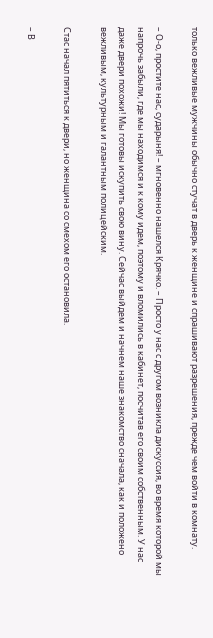только вежливые мужчины обычно стучат в дверь к женщине и спрашивают разрешения, прежде чем войти в комнату.

– О-о, простите нас, сударыня! – мгновенно нашелся Крячко. – Просто у нас с другом возникла дискуссия, во время которой мы напрочь забыли, где мы находимся и к кому идем, поэтому и вломились в кабинет, посчитав его своим собственным. У нас даже двери похожи! Мы готовы искупить свою вину. Сейчас выйдем и начнем наше знакомство сначала, как и положено вежливым, культурным и галантным полицейским.

Стас начал пятиться к двери, но женщина со смехом его остановила.

– В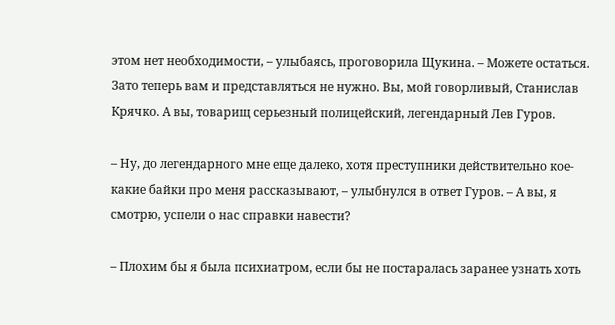этом нет необходимости, – улыбаясь, проговорила Щукина. – Можете остаться. Зато теперь вам и представляться не нужно. Вы, мой говорливый, Станислав Крячко. А вы, товарищ серьезный полицейский, легендарный Лев Гуров.

– Ну, до легендарного мне еще далеко, хотя преступники действительно кое-какие байки про меня рассказывают, – улыбнулся в ответ Гуров. – А вы, я смотрю, успели о нас справки навести?

– Плохим бы я была психиатром, если бы не постаралась заранее узнать хоть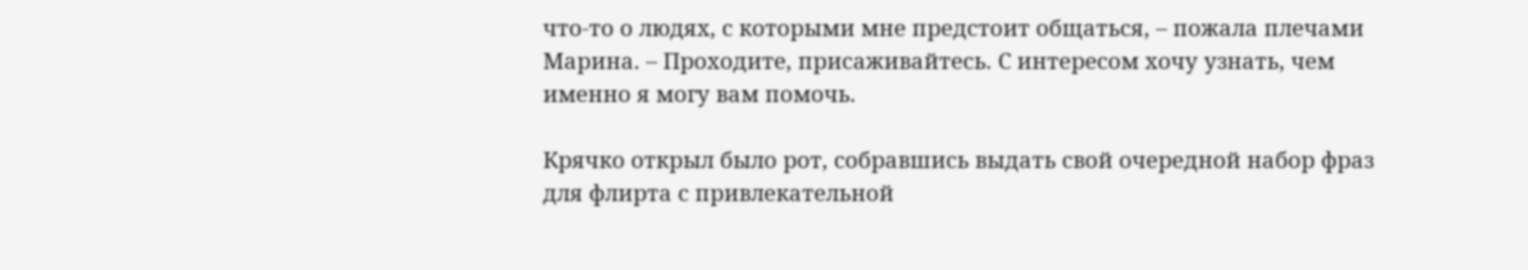что-то о людях, с которыми мне предстоит общаться, – пожала плечами Марина. – Проходите, присаживайтесь. С интересом хочу узнать, чем именно я могу вам помочь.

Крячко открыл было рот, собравшись выдать свой очередной набор фраз для флирта с привлекательной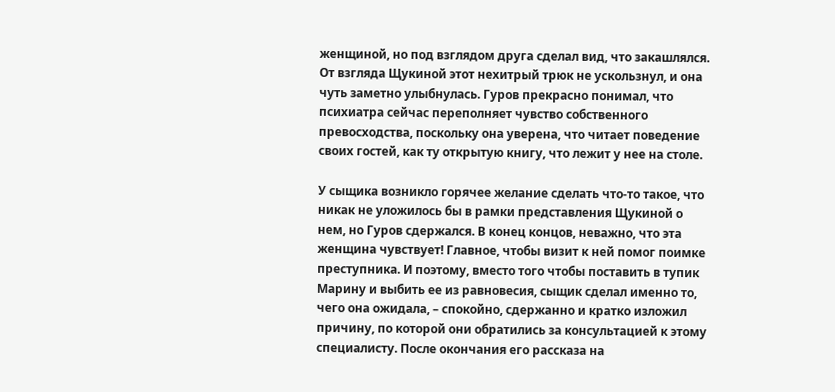женщиной, но под взглядом друга сделал вид, что закашлялся. От взгляда Щукиной этот нехитрый трюк не ускользнул, и она чуть заметно улыбнулась. Гуров прекрасно понимал, что психиатра сейчас переполняет чувство собственного превосходства, поскольку она уверена, что читает поведение своих гостей, как ту открытую книгу, что лежит у нее на столе.

У сыщика возникло горячее желание сделать что-то такое, что никак не уложилось бы в рамки представления Щукиной о нем, но Гуров сдержался. В конец концов, неважно, что эта женщина чувствует! Главное, чтобы визит к ней помог поимке преступника. И поэтому, вместо того чтобы поставить в тупик Марину и выбить ее из равновесия, сыщик сделал именно то, чего она ожидала, – спокойно, сдержанно и кратко изложил причину, по которой они обратились за консультацией к этому специалисту. После окончания его рассказа на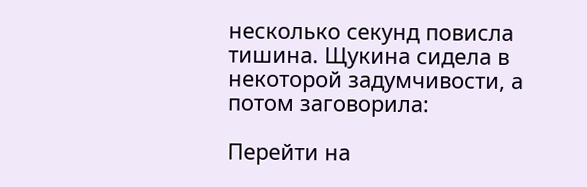несколько секунд повисла тишина. Щукина сидела в некоторой задумчивости, а потом заговорила:

Перейти на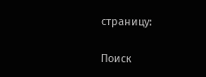страницу:

Поиск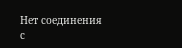Нет соединения с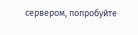сервером, попробуйте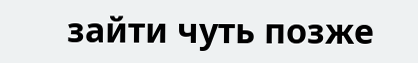зайти чуть позже